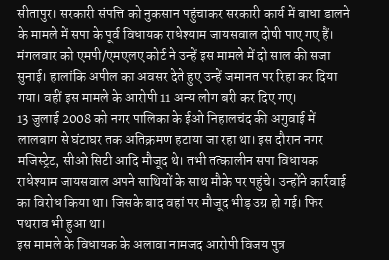सीतापुर। सरकारी संपत्ति को नुकसान पहुंचाकर सरकारी कार्य में बाधा डालने के मामले में सपा के पूर्व विधायक राधेश्याम जायसवाल दोषी पाए गए हैं। मंगलवार को एमपी/एमएलए कोर्ट ने उन्हें इस मामले में दो साल की सजा सुनाई। हालांकि अपील का अवसर देते हुए उन्हें जमानत पर रिहा कर दिया गया। वहीं इस मामले के आरोपी 11 अन्य लोग बरी कर दिए गए।
13 जुलाई 2008 को नगर पालिका के ईओ निहालचंद की अगुवाई में लालबाग से घंटाघर तक अतिक्रमण हटाया जा रहा था। इस दौरान नगर मजिस्ट्रेट, सीओ सिटी आदि मौजूद थे। तभी तत्कालीन सपा विधायक राधेश्याम जायसवाल अपने साथियों के साथ मौके पर पहुंचे। उन्होंने कार्रवाई का विरोध किया था। जिसके बाद वहां पर मौजूद भीड़ उग्र हो गई। फिर पथराव भी हुआ था।
इस मामले के विधायक के अलावा नामजद आरोपी विजय पुत्र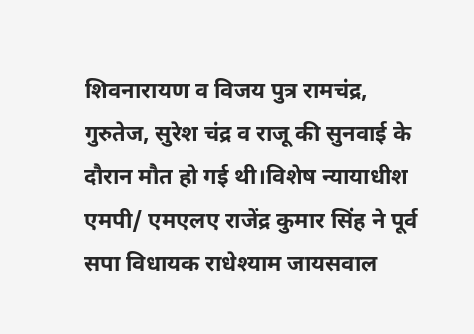शिवनारायण व विजय पुत्र रामचंद्र, गुरुतेज, सुरेश चंद्र व राजू की सुनवाई के दौरान मौत हो गई थी।विशेष न्यायाधीश एमपी/ एमएलए राजेंद्र कुमार सिंह ने पूर्व सपा विधायक राधेश्याम जायसवाल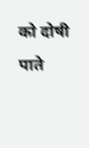को दोषी पाते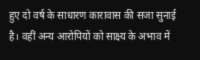हुए दो वर्ष के साधारण कारावास की सजा सुनाई है। वहीं अन्य आरोपियों को साक्ष्य के अभाव में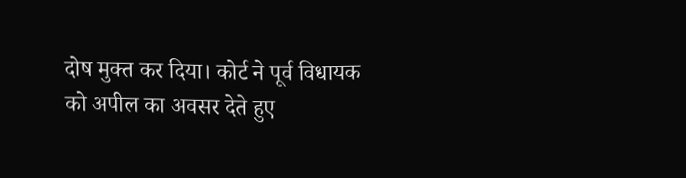दोष मुक्त कर दिया। कोर्ट ने पूर्व विधायक को अपील का अवसर देते हुए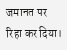जमानत पर रिहा कर दिया।